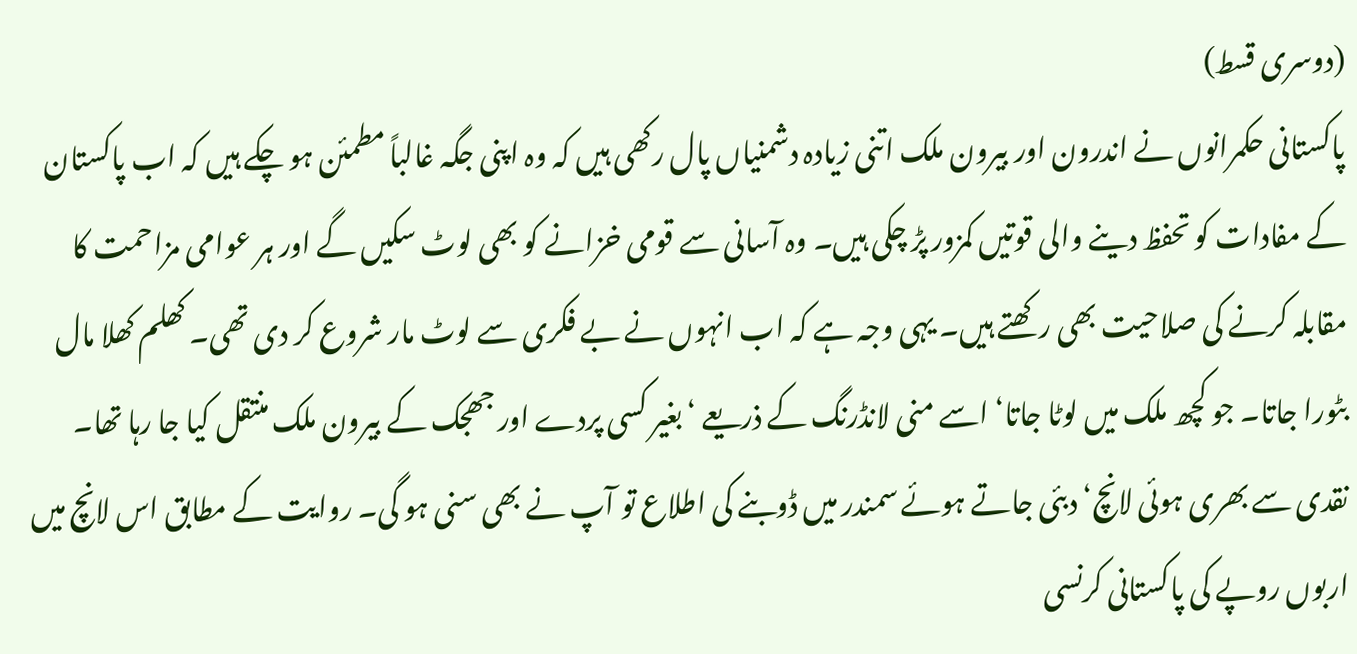(دوسری قسط)
پاکستانی حکمرانوں نے اندرون اور بیرون ملک اتنی زیادہ دشمنیاں پال رکھی ہیں کہ وہ اپنی جگہ غالباً مطمئن ہو چکے ہیں کہ اب پاکستان کے مفادات کو تحفظ دینے والی قوتیں کمزور پڑ چکی ہیں۔ وہ آسانی سے قومی خزانے کو بھی لوٹ سکیں گے اور ہر عوامی مزاحمت کا مقابلہ کرنے کی صلاحیت بھی رکھتے ہیں۔ یہی وجہ ہے کہ اب انہوں نے بے فکری سے لوٹ مار شروع کر دی تھی۔ کھلم کھلا مال بٹورا جاتا۔ جو کچھ ملک میں لوٹا جاتا‘ اسے منی لانڈرنگ کے ذریعے ‘بغیر کسی پردے اور جھجک کے بیرون ملک منتقل کیا جا رہا تھا۔ نقدی سے بھری ہوئی لانچ‘ دبئی جاتے ہوئے سمندر میں ڈوبنے کی اطلاع تو آپ نے بھی سنی ہو گی۔ روایت کے مطابق اس لانچ میں اربوں روپے کی پاکستانی کرنسی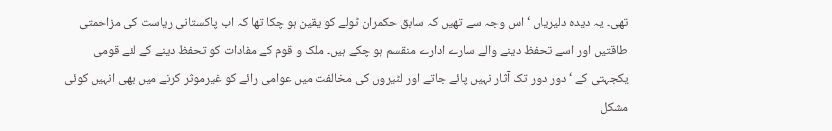تھی۔ یہ دیدہ دلیریاں ‘اس وجہ سے تھیں کہ سابق حکمران ٹولے کو یقین ہو چکا تھا کہ اب پاکستانی ریاست کی مزاحمتی طاقتیں اور اسے تحفظ دینے والے سارے ادارے منقسم ہو چکے ہیں۔ ملک و قوم کے مفادات کو تحفظ دینے کے لئے قومی یکجہتی کے ‘دور دور تک آثار نہیں پائے جاتے اور لٹیروں کی مخالفت میں عوامی رائے کو غیرموثر کرنے میں بھی انہیں کوئی مشکل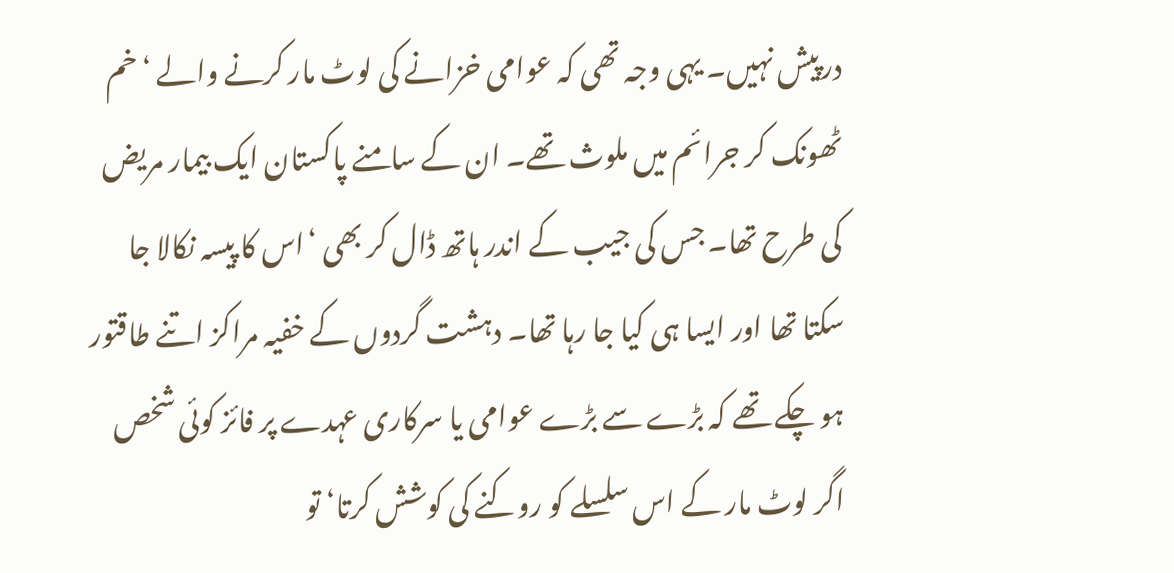درپیش نہیں۔ یہی وجہ تھی کہ عوامی خزانے کی لوٹ مار کرنے والے ‘خم ٹھونک کر جرائم میں ملوث تھے۔ ان کے سامنے پاکستان ایک بیمار مریض کی طرح تھا۔ جس کی جیب کے اندر ہاتھ ڈال کر بھی ‘اس کا پیسہ نکالا جا سکتا تھا اور ایسا ہی کیا جا رہا تھا۔ دہشت گردوں کے خفیہ مراکز اتنے طاقتور ہو چکے تھے کہ بڑے سے بڑے عوامی یا سرکاری عہدے پر فائز کوئی شخص اگر لوٹ مار کے اس سلسلے کو روکنے کی کوشش کرتا‘ تو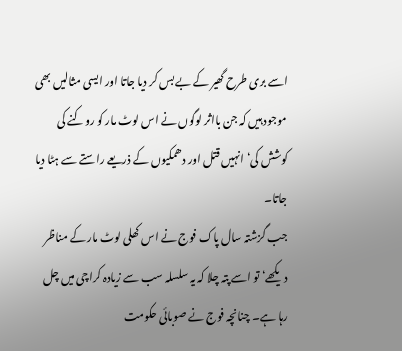اسے بری طرح گھیر کے بے بس کر دیا جاتا اور ایسی مثالیں بھی موجود ہیں کہ جن بااثر لوگوں نے اس لوٹ مار کو روکنے کی کوشش کی‘ انہیں قتل اور دھمکیوں کے ذریعے راستے سے ہٹا دیا جاتا۔
جب گزشتہ سال پاک فوج نے اس کھلی لوٹ مار کے مناظر دیکھے‘ تو اسے پتہ چلا کہ یہ سلسلہ سب سے زیادہ کراچی میں چل رہا ہے۔ چنانچہ فوج نے صوبائی حکومت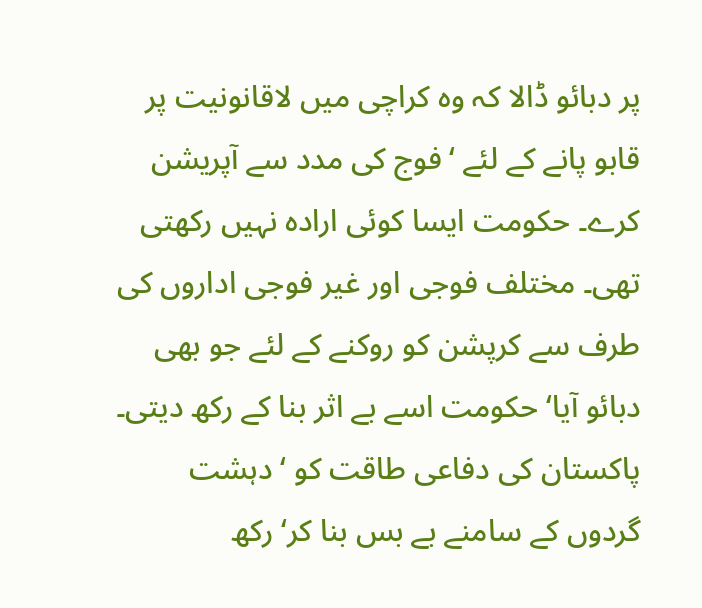پر دبائو ڈالا کہ وہ کراچی میں لاقانونیت پر قابو پانے کے لئے ‘فوج کی مدد سے آپریشن کرے۔ حکومت ایسا کوئی ارادہ نہیں رکھتی تھی۔ مختلف فوجی اور غیر فوجی اداروں کی طرف سے کرپشن کو روکنے کے لئے جو بھی دبائو آیا‘ حکومت اسے بے اثر بنا کے رکھ دیتی۔
پاکستان کی دفاعی طاقت کو ‘دہشت گردوں کے سامنے بے بس بنا کر‘ رکھ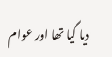دیا گیا تھا اور عوام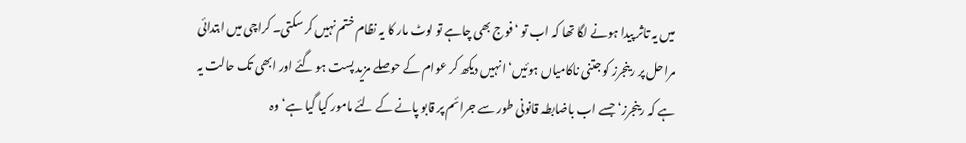میں یہ تاثر پیدا ہونے لگا تھا کہ اب تو ‘فوج بھی چاہے تو لوٹ مار کا یہ نظام ختم نہیں کر سکتی۔ کراچی میں ابتدائی مراحل پر رینجرز کو جتنی ناکامیاں ہوئیں‘ انہیں دیکھ کر عوام کے حوصلے مزید پست ہو گئے اور ابھی تک حالت یہ ہے کہ رینجرز‘ جسے اب باضابطہ قانونی طور سے جرائم پر قابو پانے کے لئے مامور کیا گیا ہے‘ وہ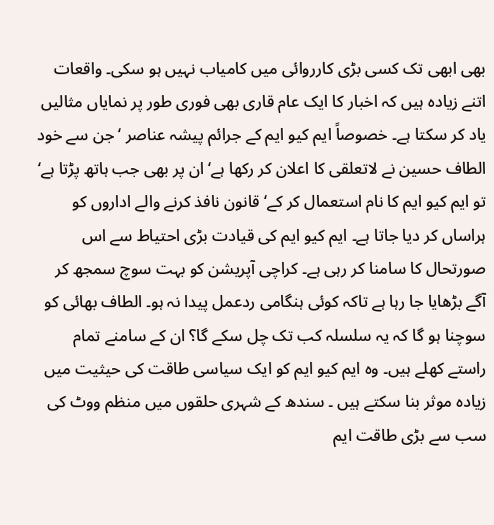بھی ابھی تک کسی بڑی کارروائی میں کامیاب نہیں ہو سکی۔ واقعات اتنے زیادہ ہیں کہ اخبار کا ایک عام قاری بھی فوری طور پر نمایاں مثالیں یاد کر سکتا ہے۔ خصوصاً ایم کیو ایم کے جرائم پیشہ عناصر ‘جن سے خود الطاف حسین نے لاتعلقی کا اعلان کر رکھا ہے‘ ان پر بھی جب ہاتھ پڑتا ہے‘ تو ایم کیو ایم کا نام استعمال کر کے‘ قانون نافذ کرنے والے اداروں کو ہراساں کر دیا جاتا ہے۔ ایم کیو ایم کی قیادت بڑی احتیاط سے اس صورتحال کا سامنا کر رہی ہے۔ کراچی آپریشن کو بہت سوچ سمجھ کر آگے بڑھایا جا رہا ہے تاکہ کوئی ہنگامی ردعمل پیدا نہ ہو۔ الطاف بھائی کو سوچنا ہو گا کہ یہ سلسلہ کب تک چل سکے گا؟ ان کے سامنے تمام راستے کھلے ہیں۔ وہ ایم کیو ایم کو ایک سیاسی طاقت کی حیثیت میں زیادہ موثر بنا سکتے ہیں ۔ سندھ کے شہری حلقوں میں منظم ووٹ کی سب سے بڑی طاقت ایم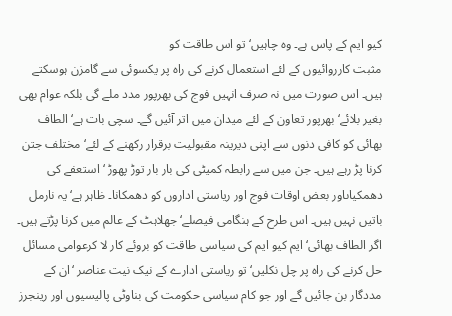کیو ایم کے پاس ہے۔ وہ چاہیں‘ تو اس طاقت کو
مثبت کارروائیوں کے لئے استعمال کرنے کی راہ پر یکسوئی سے گامزن ہوسکتے ہیں۔ اس صورت میں نہ صرف انہیں فوج کی بھرپور مدد ملے گی بلکہ عوام بھی بغیر بلائے‘ بھرپور تعاون کے لئے میدان میں اتر آئیں گے۔ سچی بات ہے‘ الطاف بھائی کو کافی دنوں سے اپنی دیرینہ مقبولیت برقرار رکھنے کے لئے‘ مختلف جتن کرنا پڑ رہے ہیں۔ جن میں سے رابطہ کمیٹی کی بار بار توڑ پھوڑ ‘ استعفے کی دھمکیاںاور بعض اوقات فوج اور ریاستی اداروں کو دھمکانا۔ ظاہر ہے‘ یہ نارمل باتیں نہیں ہیں۔ اس طرح کے ہنگامی فیصلے‘ جھلاہٹ کے عالم میں کرنا پڑتے ہیں۔ اگر الطاف بھائی‘ ایم کیو ایم کی سیاسی طاقت کو بروئے کار لا کرعوامی مسائل حل کرنے کی راہ پر چل نکلیں‘ تو ریاستی ادارے کے نیک نیت عناصر ‘ان کے مددگار بن جائیں گے اور جو کام سیاسی حکومت کی بناوٹی پالیسیوں اور رینجرز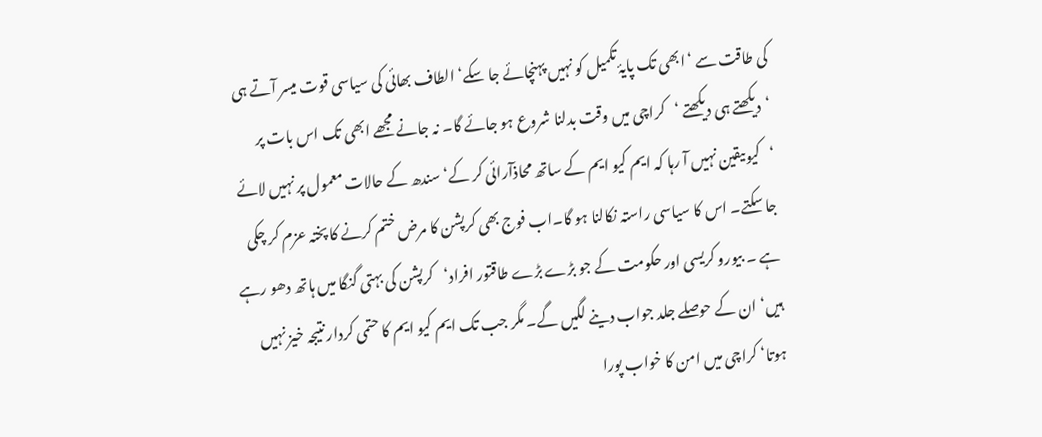کی طاقت سے ‘ابھی تک پایۂ تکمیل کو نہیں پہنچائے جا سکے‘ الطاف بھائی کی سیاسی قوت میسر آتے ہی ‘دیکھتے ہی دیکھتے ‘کراچی میں وقت بدلنا شروع ہو جائے گا۔ نہ جانے مجھے ابھی تک اس بات پر ‘کیوںیقین نہیں آ رہا کہ ایم کیو ایم کے ساتھ محاذآرائی کر کے‘ سندھ کے حالات معمول پر نہیں لائے جا سکتے۔ اس کا سیاسی راستہ نکالنا ہو گا۔اب فوج بھی کرپشن کا مرض ختم کرنے کا پختہ عزم کر چکی ہے ۔ بیورو کریسی اور حکومت کے جو بڑے بڑے طاقتور افراد‘کرپشن کی بہتی گنگا میں ہاتھ دھو رہے ہیں‘ ان کے حوصلے جلد جواب دینے لگیں گے۔ مگر جب تک ایم کیو ایم کا حتمی کردار نتیجہ خیز نہیں ہوتا‘ کراچی میں امن کا خواب پورا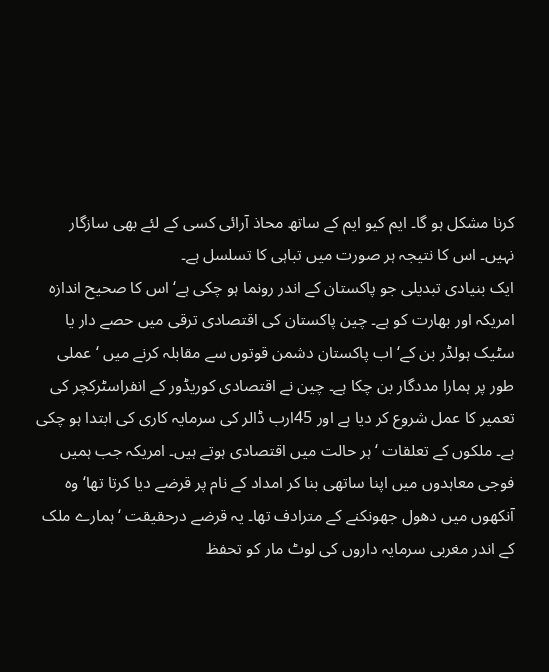کرنا مشکل ہو گا۔ ایم کیو ایم کے ساتھ محاذ آرائی کسی کے لئے بھی سازگار نہیں۔ اس کا نتیجہ ہر صورت میں تباہی کا تسلسل ہے۔
ایک بنیادی تبدیلی جو پاکستان کے اندر رونما ہو چکی ہے‘ اس کا صحیح اندازہ امریکہ اور بھارت کو ہے۔ چین پاکستان کی اقتصادی ترقی میں حصے دار یا سٹیک ہولڈر بن کے‘ اب پاکستان دشمن قوتوں سے مقابلہ کرنے میں ‘عملی طور پر ہمارا مددگار بن چکا ہے۔ چین نے اقتصادی کوریڈور کے انفراسٹرکچر کی تعمیر کا عمل شروع کر دیا ہے اور 45ارب ڈالر کی سرمایہ کاری کی ابتدا ہو چکی ہے۔ ملکوں کے تعلقات ‘ہر حالت میں اقتصادی ہوتے ہیں۔ امریکہ جب ہمیں فوجی معاہدوں میں اپنا ساتھی بنا کر امداد کے نام پر قرضے دیا کرتا تھا‘ وہ آنکھوں میں دھول جھونکنے کے مترادف تھا۔ یہ قرضے درحقیقت ‘ہمارے ملک کے اندر مغربی سرمایہ داروں کی لوٹ مار کو تحفظ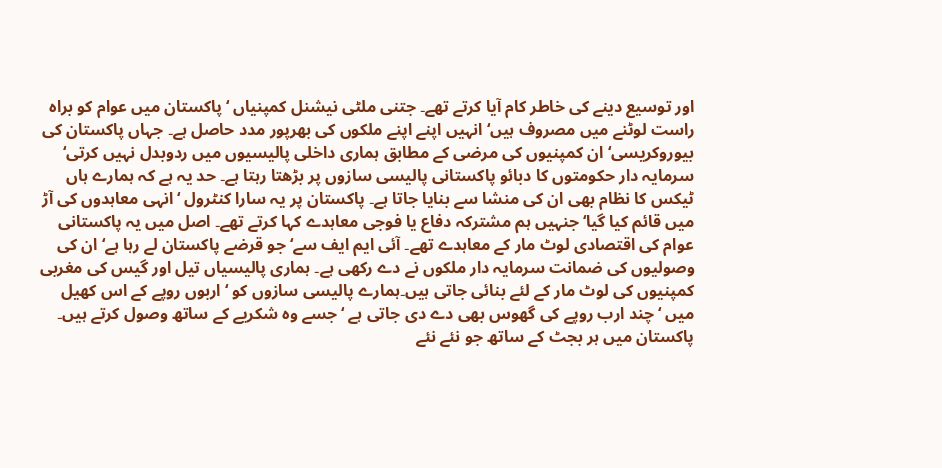اور توسیع دینے کی خاطر کام آیا کرتے تھے۔ جتنی ملٹی نیشنل کمپنیاں ‘پاکستان میں عوام کو براہ راست لوٹنے میں مصروف ہیں‘ انہیں اپنے اپنے ملکوں کی بھرپور مدد حاصل ہے۔ جہاں پاکستان کی بیوروکریسی‘ ان کمپنیوں کی مرضی کے مطابق ہماری داخلی پالیسیوں میں ردوبدل نہیں کرتی‘ سرمایہ دار حکومتوں کا دبائو پاکستانی پالیسی سازوں پر بڑھتا رہتا ہے۔ حد یہ ہے کہ ہمارے ہاں ٹیکس کا نظام بھی ان کی منشا سے بنایا جاتا ہے۔ پاکستان پر یہ سارا کنٹرول ‘انہی معاہدوں کی آڑ میں قائم کیا گیا‘ جنہیں ہم مشترکہ دفاع یا فوجی معاہدے کہا کرتے تھے۔ اصل میں یہ پاکستانی عوام کی اقتصادی لوٹ مار کے معاہدے تھے۔ آئی ایم ایف سے‘ جو قرضے پاکستان لے رہا ہے‘ ان کی وصولیوں کی ضمانت سرمایہ دار ملکوں نے دے رکھی ہے۔ ہماری پالیسیاں تیل اور گیس کی مغربی کمپنیوں کی لوٹ مار کے لئے بنائی جاتی ہیں۔ہمارے پالیسی سازوں کو ‘اربوں روپے کے اس کھیل میں ‘چند ارب روپے کی گھوس بھی دے دی جاتی ہے ‘ جسے وہ شکریے کے ساتھ وصول کرتے ہیں۔ پاکستان میں ہر بجٹ کے ساتھ جو نئے نئے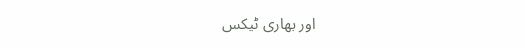اور بھاری ٹیکس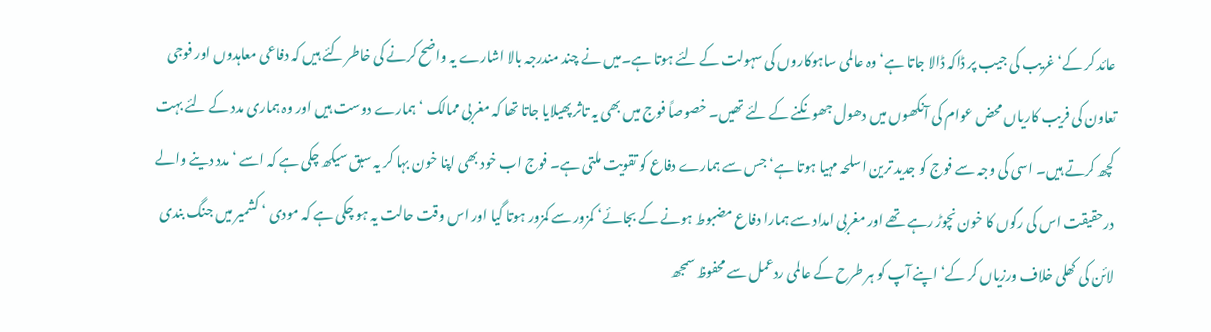عائد کر کے‘ غریب کی جیب پر ڈاکہ ڈالا جاتا ہے‘ وہ عالمی ساہوکاروں کی سہولت کے لئے ہوتا ہے۔میں نے چند مندرجہ بالا اشارے یہ واضح کرنے کی خاطر کئے ہیں کہ دفاعی معاہدوں اور فوجی تعاون کی فریب کاریاں محض عوام کی آنکھوں میں دھول جھونکنے کے لئے تھیں۔ خصوصاً فوج میں بھی یہ تاثر پھیلایا جاتا تھا کہ مغربی ممالک ‘ہمارے دوست ہیں اور وہ ہماری مدد کے لئے بہت کچھ کرتے ہیں۔ اسی کی وجہ سے فوج کو جدید ترین اسلحہ مہیا ہوتا ہے‘ جس سے ہمارے دفاع کو تقویت ملتی ہے۔ فوج اب خود بھی اپنا خون بہا کر یہ سبق سیکھ چکی ہے کہ اسے ‘مدد دینے والے درحقیقت اس کی رگوں کا خون نچوڑ رہے تھے اور مغربی امداد سے ہمارا دفاع مضبوط ہونے کے بجائے‘ کمزور سے کمزور ہوتا گیا اور اس وقت حالت یہ ہو چکی ہے کہ مودی ‘ کشمیر میں جنگ بندی لائن کی کھلی خلاف ورزیاں کر کے‘ اپنے آپ کو ہر طرح کے عالمی ردعمل سے محفوظ سمجھ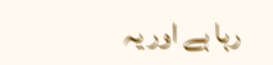رہا ہے اور یہ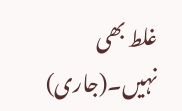غلط بھی نہیں۔(جاری)